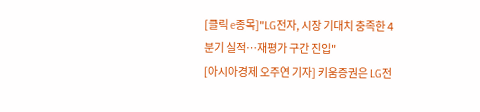[클릭 e종목]"LG전자, 시장 기대치 충족한 4분기 실적…재평가 구간 진입"
[아시아경제 오주연 기자] 키움증권은 LG전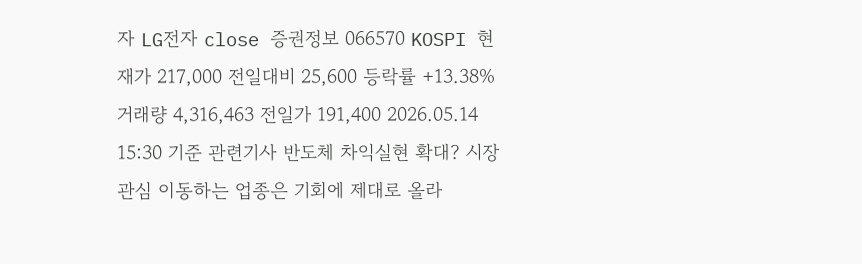자 LG전자 close 증권정보 066570 KOSPI 현재가 217,000 전일대비 25,600 등락률 +13.38% 거래량 4,316,463 전일가 191,400 2026.05.14 15:30 기준 관련기사 반도체 차익실현 확대? 시장 관심 이동하는 업종은 기회에 제대로 올라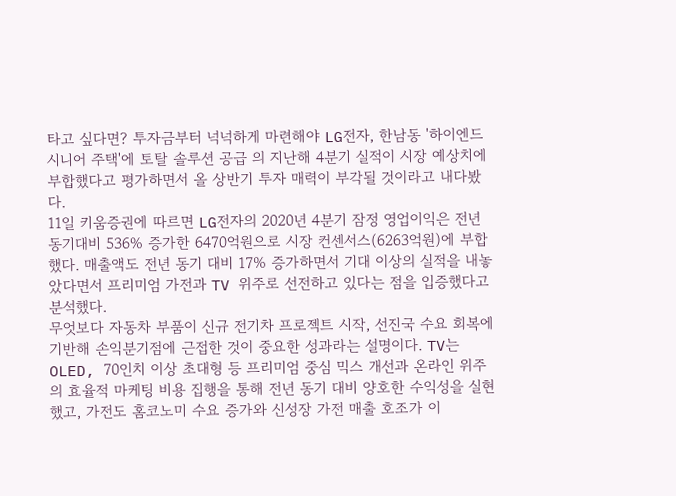타고 싶다면? 투자금부터 넉넉하게 마련해야 LG전자, 한남동 '하이엔드 시니어 주택'에 토탈 솔루션 공급 의 지난해 4분기 실적이 시장 예상치에 부합했다고 평가하면서 올 상반기 투자 매력이 부각될 것이라고 내다봤다.
11일 키움증권에 따르면 LG전자의 2020년 4분기 잠정 영업이익은 전년 동기대비 536% 증가한 6470억원으로 시장 컨센서스(6263억원)에 부합했다. 매출액도 전년 동기 대비 17% 증가하면서 기대 이상의 실적을 내놓았다면서 프리미엄 가전과 TV 위주로 선전하고 있다는 점을 입증했다고 분석했다.
무엇보다 자동차 부품이 신규 전기차 프로젝트 시작, 선진국 수요 회복에 기반해 손익분기점에 근접한 것이 중요한 성과라는 설명이다. TV는 OLED, 70인치 이상 초대형 등 프리미엄 중심 믹스 개선과 온라인 위주의 효율적 마케팅 비용 집행을 통해 전년 동기 대비 양호한 수익성을 실현했고, 가전도 홈코노미 수요 증가와 신성장 가전 매출 호조가 이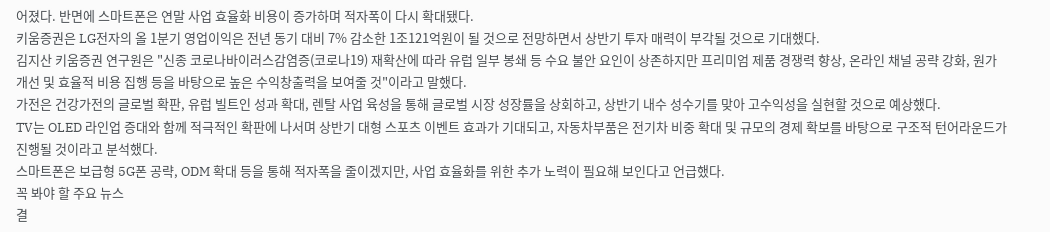어졌다. 반면에 스마트폰은 연말 사업 효율화 비용이 증가하며 적자폭이 다시 확대됐다.
키움증권은 LG전자의 올 1분기 영업이익은 전년 동기 대비 7% 감소한 1조121억원이 될 것으로 전망하면서 상반기 투자 매력이 부각될 것으로 기대했다.
김지산 키움증권 연구원은 "신종 코로나바이러스감염증(코로나19) 재확산에 따라 유럽 일부 봉쇄 등 수요 불안 요인이 상존하지만 프리미엄 제품 경쟁력 향상, 온라인 채널 공략 강화, 원가 개선 및 효율적 비용 집행 등을 바탕으로 높은 수익창출력을 보여줄 것"이라고 말했다.
가전은 건강가전의 글로벌 확판, 유럽 빌트인 성과 확대, 렌탈 사업 육성을 통해 글로벌 시장 성장률을 상회하고, 상반기 내수 성수기를 맞아 고수익성을 실현할 것으로 예상했다.
TV는 OLED 라인업 증대와 함께 적극적인 확판에 나서며 상반기 대형 스포츠 이벤트 효과가 기대되고, 자동차부품은 전기차 비중 확대 및 규모의 경제 확보를 바탕으로 구조적 턴어라운드가 진행될 것이라고 분석했다.
스마트폰은 보급형 5G폰 공략, ODM 확대 등을 통해 적자폭을 줄이겠지만, 사업 효율화를 위한 추가 노력이 필요해 보인다고 언급했다.
꼭 봐야 할 주요 뉴스
결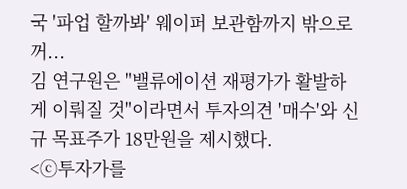국 '파업 할까봐' 웨이퍼 보관함까지 밖으로 꺼...
김 연구원은 "밸류에이션 재평가가 활발하게 이뤄질 것"이라면서 투자의견 '매수'와 신규 목표주가 18만원을 제시했다.
<ⓒ투자가를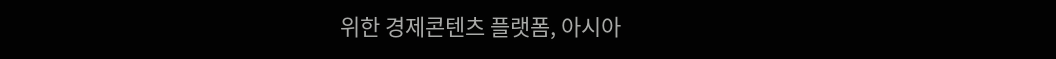위한 경제콘텐츠 플랫폼, 아시아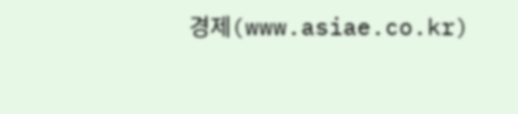경제(www.asiae.co.kr)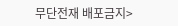무단전재 배포금지>